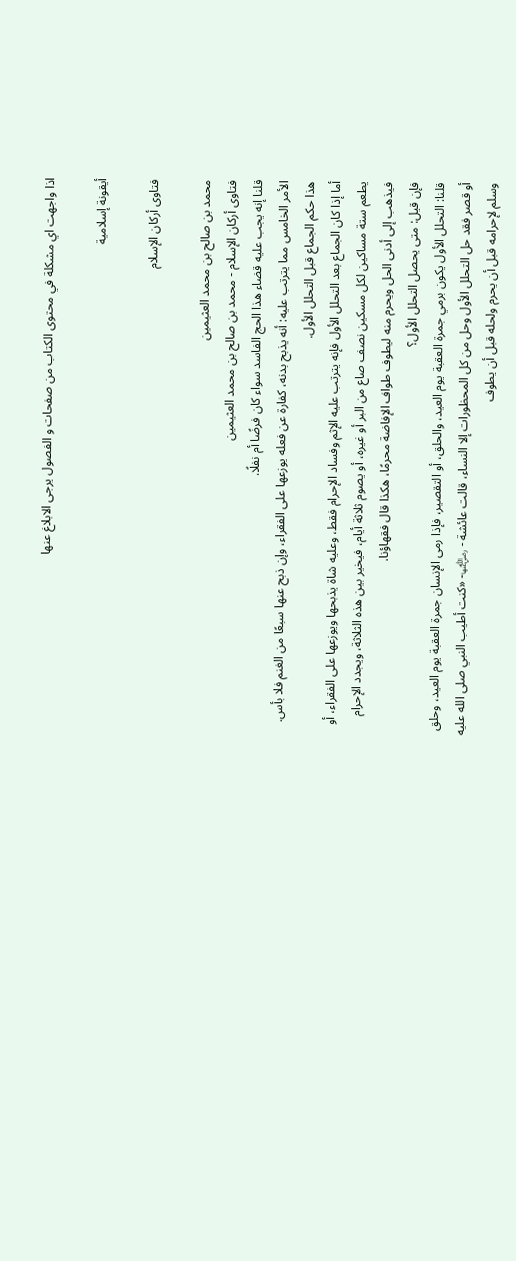اذا واجهت اي مشكلة في محتوى الكتاب من صفحات و الفصول يرجى الابلاغ عنها

أيقونة إسلامية

فتاوى أركان الإسلام

محمد بن صالح بن محمد العثيمين
فتاوى أركان الإسلام - محمد بن صالح بن محمد العثيمين
قلنا إنه يجب عليه قضاء هذا الحج الفاسد سواء كان فرضًا أم نفلًا.
الأمر الخامس مما يترتب عليه: أنه يذبح بدنه، كفارة عن فعله يوزعها على الفقراء، وإن ذبح عنها سبعًا من الغنم فلا بأس. هذا حكم الجماع قبل التحلل الأول.
أما إذا كان الجماع بعد التحلل الأول فإنه يترتب عليه الإثم وفساد الإحرام فقط، وعليه شاة يذبحها ويوزعها على الفقراء، أو يطعم ستة مساكين لكل مسكين نصف صاع من البر أو غيره، أو يصوم ثلاثة أيام، فيخير بين هذه الثلاثة، ويجدد الإحرام فيذهب إلى أدنى الحل ويحرم منه ليطوف طواف الإفاضة محرمًا، هكذا قال فقهاؤنا.
فإن قيل: متى يحصل التحلل الأول؟
قلنا: التحلل الأول يكون برمي جمرة العقبة يوم العيد، والحلق، أو التقصير، فإذا رمى الإنسان جمرة العقبة يوم العيد، وحلق أو قصر فقد حل التحلل الأول وحل من كل المحظورات إلا النساء، قالت عائشة - ﵂- «كنت أطيب النبي صلى الله عليه وسلم لإحرامه قبل أن يحرم ولحله قبل أن يطوف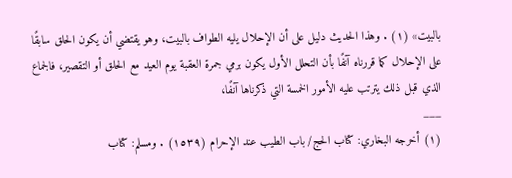بالبيت» (١) . وهذا الحديث دليل على أن الإحلال يليه الطواف بالبيت، وهو يقتضي أن يكون الحلق سابقًا على الإحلال كما قررناه آنفًا بأن التحلل الأول يكون برمي جمرة العقبة يوم العيد مع الحلق أو التقصير، فالجماع الذي قبل ذلك يترتب عليه الأمور الخمسة التي ذكرناها آنفًا،
___
(١) أخرجه البخاري: كتاب الحج/ باب الطيب عند الإحرام (١٥٣٩) . ومسلم: كتاب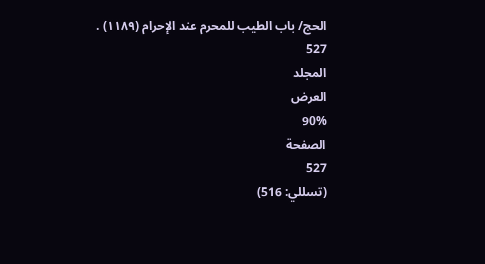الحج/ باب الطيب للمحرم عند الإحرام (١١٨٩) .
527
المجلد
العرض
90%
الصفحة
527
(تسللي: 516)